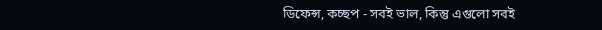ডিফেন্স, কচ্ছপ - সবই ভাল, কিন্তু এগুলো সবই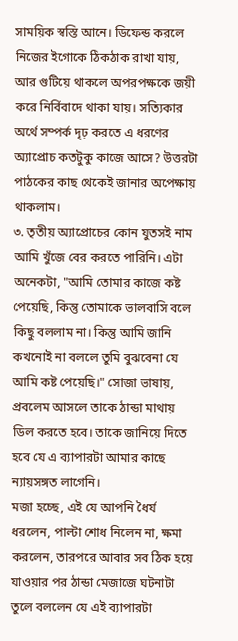সাময়িক স্বস্তি আনে। ডিফেন্ড করলে নিজের ইগোকে ঠিকঠাক রাখা যায়, আর গুটিয়ে থাকলে অপরপক্ষকে জয়ী করে নির্বিবাদে থাকা যায়। সত্যিকার অর্থে সম্পর্ক দৃঢ় করতে এ ধরণের অ্যাপ্রোচ কতটুকু কাজে আসে? উত্তরটা পাঠকের কাছ থেকেই জানার অপেক্ষায় থাকলাম।
৩. তৃতীয় অ্যাপ্রোচের কোন যুতসই নাম আমি খুঁজে বের করতে পারিনি। এটা অনেকটা, "আমি তোমার কাজে কষ্ট পেয়েছি, কিন্তু তোমাকে ভালবাসি বলে কিছু বললাম না। কিন্তু আমি জানি কখনোই না বললে তুমি বুঝবেনা যে আমি কষ্ট পেয়েছি।" সোজা ভাষায়, প্রবলেম আসলে তাকে ঠান্ডা মাথায় ডিল করতে হবে। তাকে জানিয়ে দিতে হবে যে এ ব্যাপারটা আমার কাছে ন্যায়সঙ্গত লাগেনি।
মজা হচ্ছে, এই যে আপনি ধৈর্য ধরলেন, পাল্টা শোধ নিলেন না, ক্ষমা করলেন, তারপরে আবার সব ঠিক হয়ে যাওয়ার পর ঠান্ডা মেজাজে ঘটনাটা তুলে বললেন যে এই ব্যাপারটা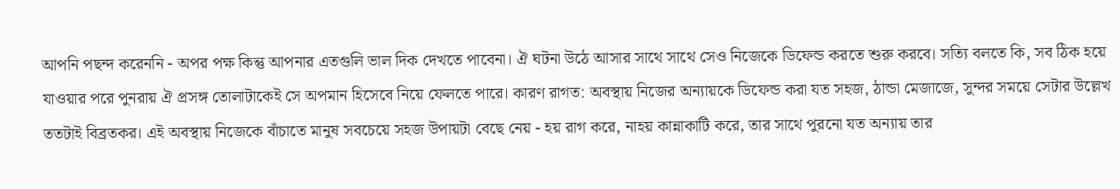আপনি পছন্দ করেননি - অপর পক্ষ কিন্তু আপনার এতগুলি ভাল দিক দেখতে পাবেনা। ঐ ঘটনা উঠে আসার সাথে সাথে সেও নিজেকে ডিফেন্ড করতে শুরু করবে। সত্যি বলতে কি, সব ঠিক হয়ে যাওয়ার পরে পুনরায় ঐ প্রসঙ্গ তোলাটাকেই সে অপমান হিসেবে নিয়ে ফেলতে পারে। কারণ রাগত: অবস্থায় নিজের অন্যায়কে ডিফেন্ড করা যত সহজ, ঠান্ডা মেজাজে, সুন্দর সময়ে সেটার উল্লেখ ততটাই বিব্রতকর। এই অবস্থায় নিজেকে বাঁচাতে মানুষ সবচেয়ে সহজ উপায়টা বেছে নেয় - হয় রাগ করে, নাহয় কান্নাকাটি করে, তার সাথে পুরনো যত অন্যায় তার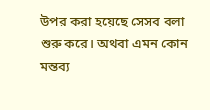উপর করা হয়েছে সেসব বলা শুরু করে। অথবা এমন কোন মন্তব্য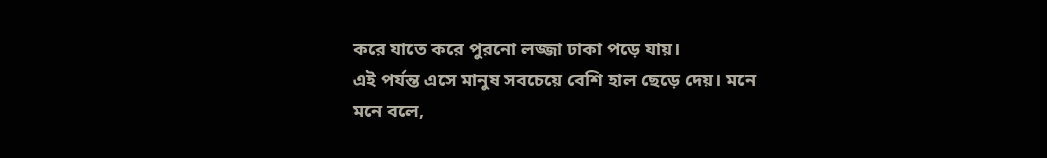করে যাতে করে পুরনো লজ্জা ঢাকা পড়ে যায়।
এই পর্যন্ত এসে মানুষ সবচেয়ে বেশি হাল ছেড়ে দেয়। মনে মনে বলে,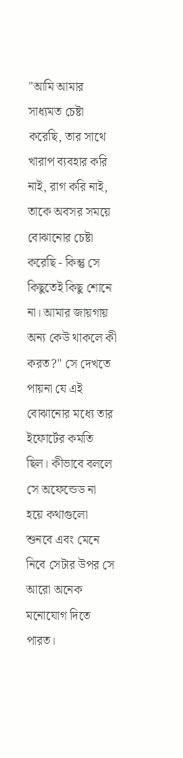"আমি আমার সাধ্যমত চেষ্টা করেছি, তার সাথে খারাপ ব্যবহার করি নাই, রাগ করি নাই, তাকে অবসর সময়ে বোঝানোর চেষ্টা করেছি - কিন্তু সে কিছুতেই কিছু শোনে না। আমার জায়গায় অন্য কেউ থাকলে কী করত?" সে দেখতে পায়না যে এই বোঝানোর মধ্যে তার ইফোর্টের কমতি ছিল। কীভাবে বললে সে অফেন্ডেড না হয়ে কথাগুলো শুনবে এবং মেনে নিবে সেটার উপর সে আরো অনেক মনোযোগ দিতে পারত।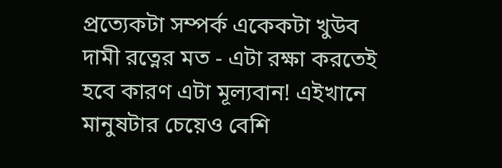প্রত্যেকটা সম্পর্ক একেকটা খুউব দামী রত্নের মত - এটা রক্ষা করতেই হবে কারণ এটা মূল্যবান! এইখানে মানুষটার চেয়েও বেশি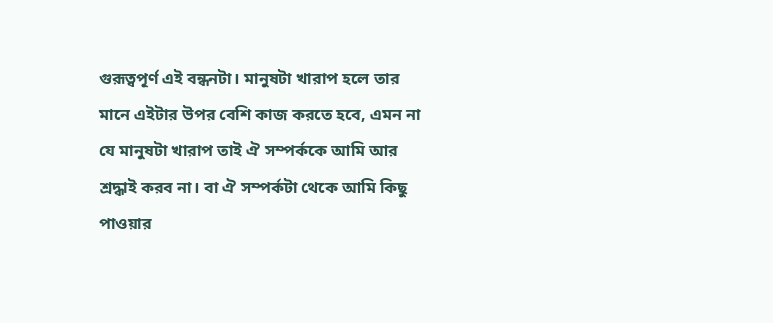গুরূত্বপূর্ণ এই বন্ধনটা। মানুষটা খারাপ হলে তার মানে এইটার উপর বেশি কাজ করতে হবে, এমন না যে মানুষটা খারাপ তাই ঐ সম্পর্ককে আমি আর শ্রদ্ধাই করব না। বা ঐ সম্পর্কটা থেকে আমি কিছু পাওয়ার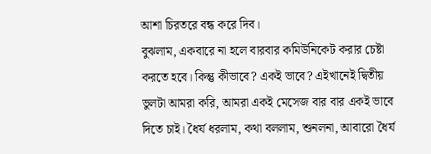আশা চিরতরে বন্ধ করে দিব।
বুঝলাম, একবারে না হলে বারবার কমিউনিকেট করার চেষ্টা করতে হবে। কিন্তু কীভাবে? একই ভাবে? এইখানেই দ্বিতীয় ভুলটা আমরা করি, আমরা একই মেসেজ বার বার একই ভাবে দিতে চাই। ধৈর্য ধরলাম, কথা বললাম, শুনলনা, আবারো ধৈর্য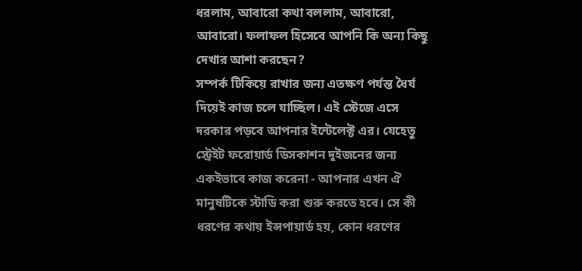ধরলাম, আবারো কথা বললাম, আবারো, আবারো। ফলাফল হিসেবে আপনি কি অন্য কিছু দেখার আশা করছেন?
সম্পর্ক টিকিয়ে রাখার জন্য এতক্ষণ পর্যন্ত ধৈর্য দিয়েই কাজ চলে যাচ্ছিল। এই স্টেজে এসে দরকার পড়বে আপনার ইন্টেলেক্ট এর। যেহেতু স্ট্রেইট ফরোয়ার্ড ডিসকাশন দুইজনের জন্য একইভাবে কাজ করেনা - আপনার এখন ঐ মানুষটিকে স্টাডি করা শুরু করতে হবে। সে কী ধরণের কথায় ইন্সপায়ার্ড হয়, কোন ধরণের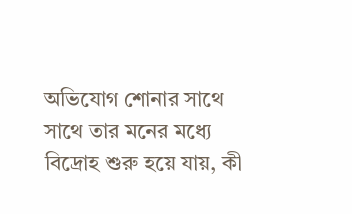অভিযোগ শোনার সাথে সাথে তার মনের মধ্যে বিদ্রোহ শুরু হয়ে যায়, কী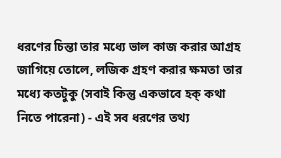ধরণের চিন্তা তার মধ্যে ভাল কাজ করার আগ্রহ জাগিয়ে তোলে, লজিক গ্রহণ করার ক্ষমতা তার মধ্যে কতটুকু (সবাই কিন্তু একভাবে হক্ কথা নিতে পারেনা) - এই সব ধরণের তথ্য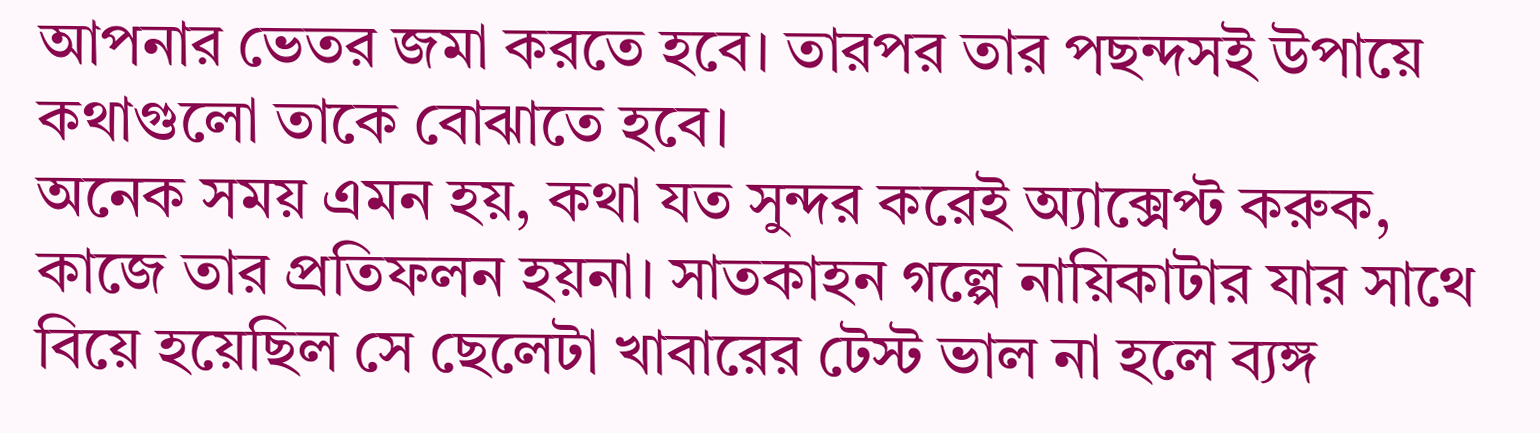আপনার ভেতর জমা করতে হবে। তারপর তার পছন্দসই উপায়ে কথাগুলো তাকে বোঝাতে হবে।
অনেক সময় এমন হয়, কথা যত সুন্দর করেই অ্যাক্সেপ্ট করুক, কাজে তার প্রতিফলন হয়না। সাতকাহন গল্পে নায়িকাটার যার সাথে বিয়ে হয়েছিল সে ছেলেটা খাবারের টেস্ট ভাল না হলে ব্যঙ্গ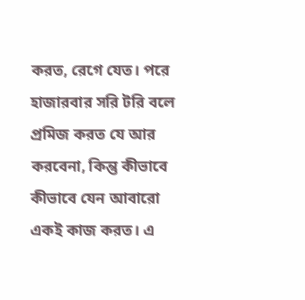করত, রেগে যেত। পরে হাজারবার সরি টরি বলে প্রমিজ করত যে আর করবেনা, কিন্তু কীভাবে কীভাবে যেন আবারো একই কাজ করত। এ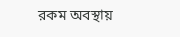রকম অবস্থায়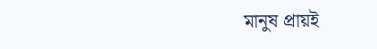মানুষ প্রায়ই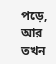পড়ে, আর তখন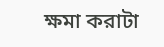ক্ষমা করাটা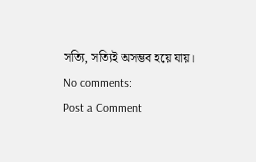সত্যি, সত্যিই অসম্ভব হয়ে যায়।
No comments:
Post a Comment